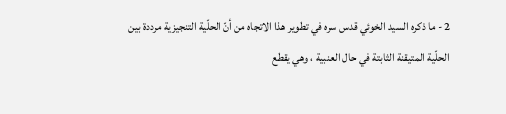2 - ما ذكره السيد الخوئي قدس سره في تطوير هذا الاتجاه من أنّ الحلّية التنجيزية مرددة بين الحلّية المتيقنة الثابتة في حال العنبية ، وهي يقطع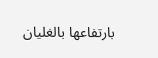بارتفاعها بالغليان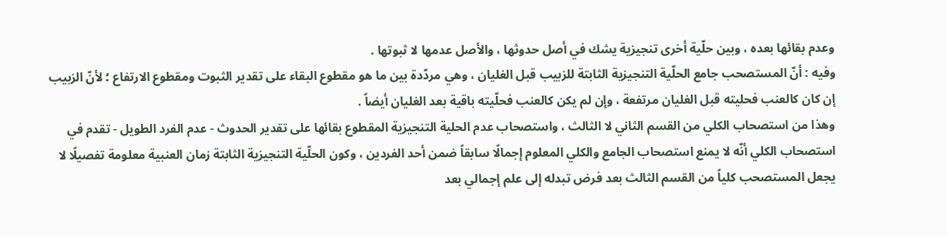وعدم بقائها بعده ، وبين حلّية أخرى تنجيزية يشك في أصل حدوثها ، والأصل عدمها لا ثبوتها .
وفيه : أنّ المستصحب جامع الحلّية التنجيزية الثابتة للزبيب قبل الغليان ، وهي مردّدة بين ما هو مقطوع البقاء على تقدير الثبوت ومقطوع الارتفاع ؛ لأنّ الزبيب إن كان كالعنب فحليته قبل الغليان مرتفعة ، وإن لم يكن كالعنب فحلّيته باقية بعد الغليان أيضاً .
وهذا من استصحاب الكلي من القسم الثاني لا الثالث ، واستصحاب عدم الحلية التنجيزية المقطوع بقائها على تقدير الحدوث - عدم الفرد الطويل - تقدم في استصحاب الكلي أنّه لا يمنع استصحاب الجامع والكلي المعلوم إجمالًا سابقاً ضمن أحد الفردين ، وكون الحلّية التنجيزية الثابتة زمان العنبية معلومة تفصيلًا لا يجعل المستصحب كلياً من القسم الثالث بعد فرض تبدله إلى علم إجمالي بعد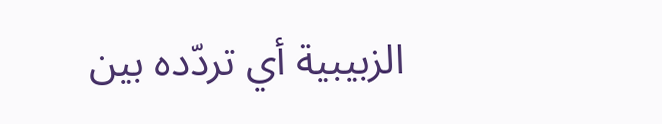الزبيبية أي تردّده بين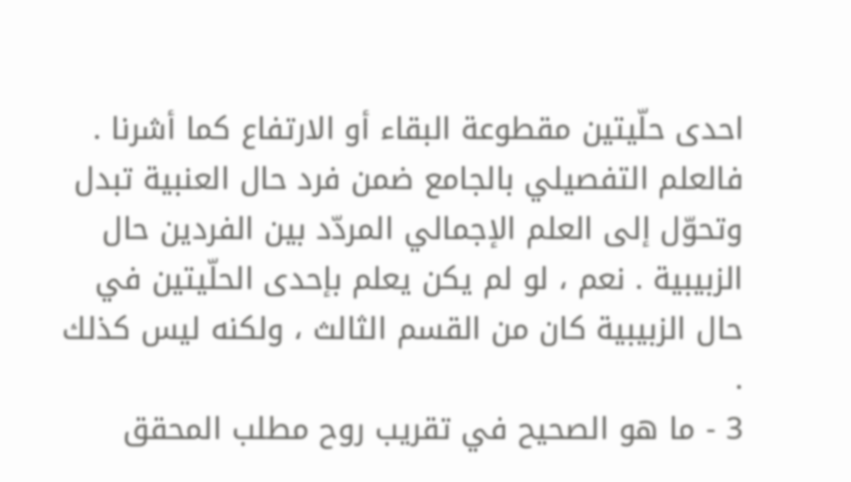احدى حلّيتين مقطوعة البقاء أو الارتفاع كما أشرنا .
فالعلم التفصيلي بالجامع ضمن فرد حال العنبية تبدل وتحوّل إلى العلم الإجمالي المردّد بين الفردين حال الزبيبية . نعم ، لو لم يكن يعلم بإحدى الحلّيتين في حال الزبيبية كان من القسم الثالث ، ولكنه ليس كذلك .
3 - ما هو الصحيح في تقريب روح مطلب المحقق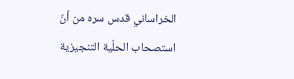الخراساني قدس سره من أنّ استصحاب الحلّية التنجيزية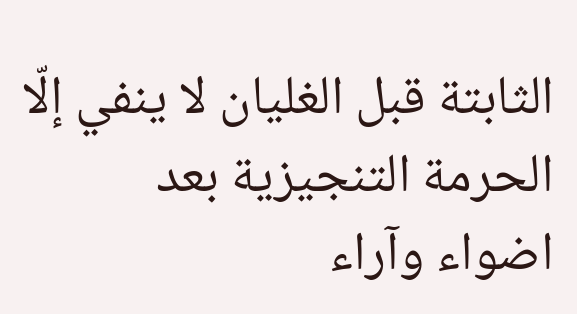الثابتة قبل الغليان لا ينفي إلّا الحرمة التنجيزية بعد
اضواء وآراء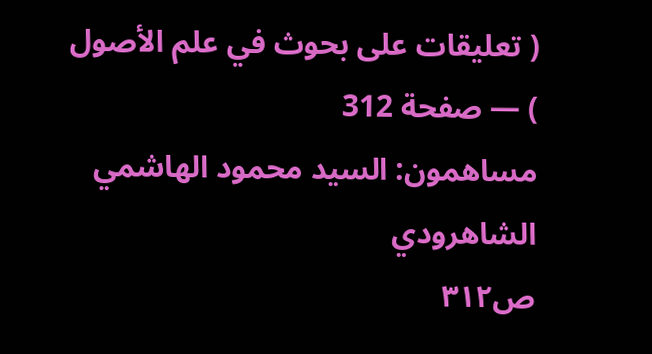( تعليقات على بحوث في علم الأصول ) — صفحة 312
مساهمون: السيد محمود الهاشمي الشاهرودي
ص٣١٢